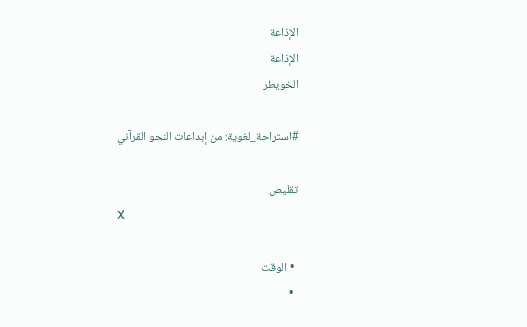الإذاعة
الإذاعة
الخويطر

#استراحة_لغوية: من إبداعات النحو القرآني

تقليص
X

  • الوقت
  •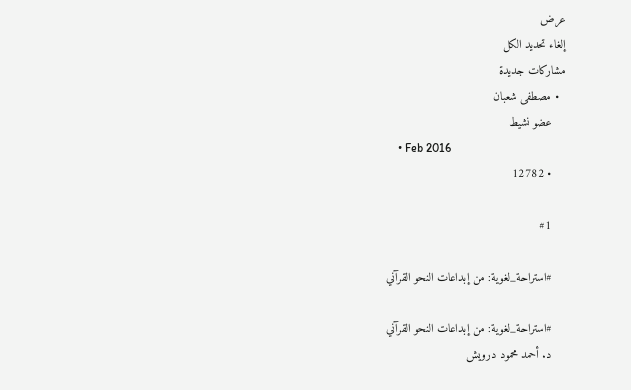عرض
إلغاء تحديد الكل
مشاركات جديدة
  • مصطفى شعبان
    عضو نشيط
    • Feb 2016
    • 12782

    #1

    #استراحة_لغوية: من إبداعات النحو القرآني

    #استراحة_لغوية: من إبداعات النحو القرآني
    د. أحمد محمود درويش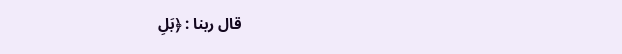قال ربنا : ﴿بَلِ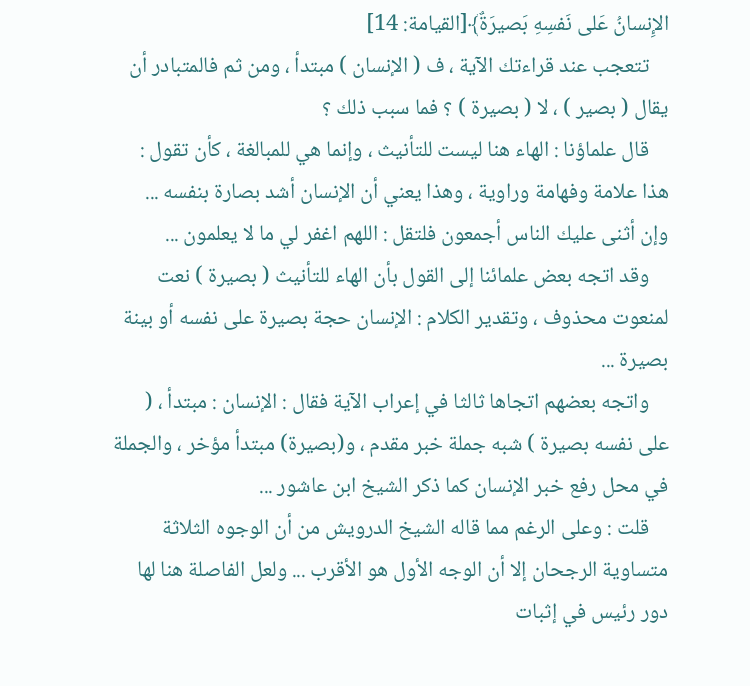الإِنسانُ عَلى نَفسِهِ بَصيرَةٌ﴾[القيامة: 14]
    تتعجب عند قراءتك الآية ، ف ( الإنسان ) مبتدأ ، ومن ثم فالمتبادر أن يقال ( بصير ) ، لا ( بصيرة ) ؟ فما سبب ذلك ؟
    قال علماؤنا : الهاء هنا ليست للتأنيث ، وإنما هي للمبالغة ، كأن تقول : هذا علامة وفهامة وراوية ، وهذا يعني أن الإنسان أشد بصارة بنفسه ... وإن أثنى عليك الناس أجمعون فلتقل : اللهم اغفر لي ما لا يعلمون ...
    وقد اتجه بعض علمائنا إلى القول بأن الهاء للتأنيث ( بصيرة ) نعت لمنعوت محذوف ، وتقدير الكلام : الإنسان حجة بصيرة على نفسه أو بينة بصيرة ...
    واتجه بعضهم اتجاها ثالثا في إعراب الآية فقال : الإنسان : مبتدأ ، ( على نفسه بصيرة ) شبه جملة خبر مقدم ، و(بصيرة) مبتدأ مؤخر ، والجملة في محل رفع خبر الإنسان كما ذكر الشيخ ابن عاشور ...
    قلت : وعلى الرغم مما قاله الشيخ الدرويش من أن الوجوه الثلاثة متساوية الرجحان إلا أن الوجه الأول هو الأقرب ... ولعل الفاصلة هنا لها دور رئيس في إثبات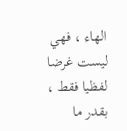الهاء ، فهي ليست غرضا لفظيا فقط ، بقدر ما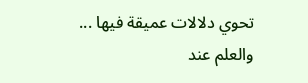تحوي دلالات عميقة فيها ... والعلم عند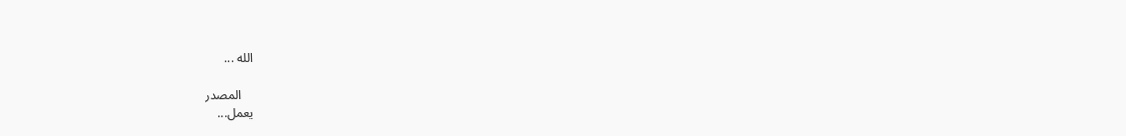الله ...

    المصدر
يعمل...